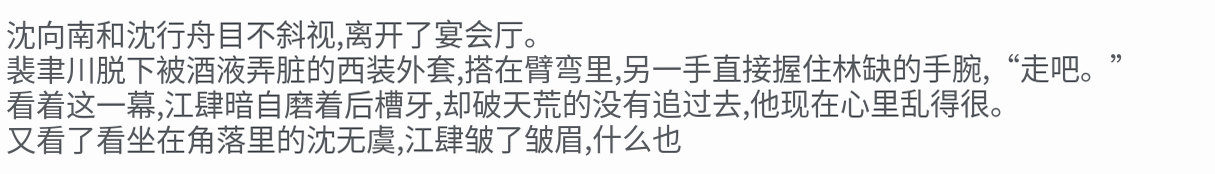沈向南和沈行舟目不斜视,离开了宴会厅。
裴聿川脱下被酒液弄脏的西装外套,搭在臂弯里,另一手直接握住林缺的手腕,“走吧。”
看着这一幕,江肆暗自磨着后槽牙,却破天荒的没有追过去,他现在心里乱得很。
又看了看坐在角落里的沈无虞,江肆皱了皱眉,什么也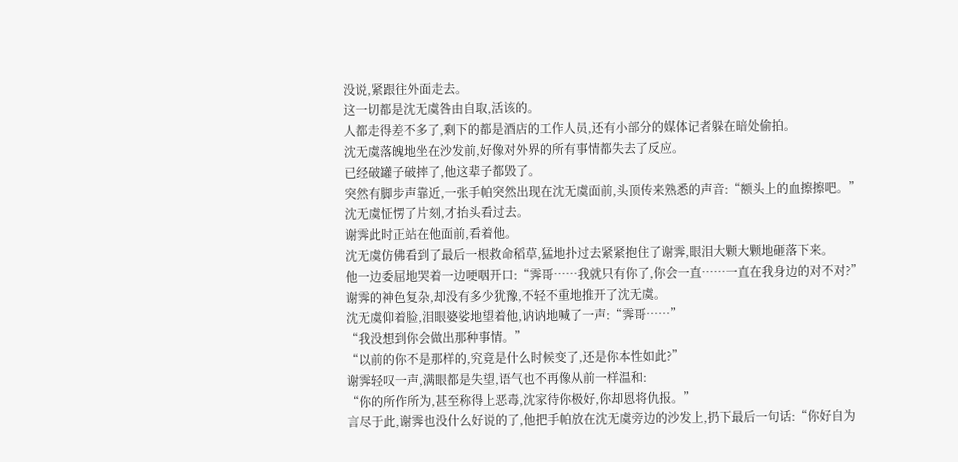没说,紧跟往外面走去。
这一切都是沈无虞咎由自取,活该的。
人都走得差不多了,剩下的都是酒店的工作人员,还有小部分的媒体记者躲在暗处偷拍。
沈无虞落魄地坐在沙发前,好像对外界的所有事情都失去了反应。
已经破罐子破摔了,他这辈子都毁了。
突然有脚步声靠近,一张手帕突然出现在沈无虞面前,头顶传来熟悉的声音:“额头上的血擦擦吧。”
沈无虞怔愣了片刻,才抬头看过去。
谢霁此时正站在他面前,看着他。
沈无虞仿佛看到了最后一根救命稻草,猛地扑过去紧紧抱住了谢霁,眼泪大颗大颗地砸落下来。
他一边委屈地哭着一边哽咽开口:“霁哥……我就只有你了,你会一直……一直在我身边的对不对?”
谢霁的神色复杂,却没有多少犹豫,不轻不重地推开了沈无虞。
沈无虞仰着脸,泪眼婆娑地望着他,讷讷地喊了一声:“霁哥……”
“我没想到你会做出那种事情。”
“以前的你不是那样的,究竟是什么时候变了,还是你本性如此?”
谢霁轻叹一声,满眼都是失望,语气也不再像从前一样温和:
“你的所作所为,甚至称得上恶毒,沈家待你极好,你却恩将仇报。”
言尽于此,谢霁也没什么好说的了,他把手帕放在沈无虞旁边的沙发上,扔下最后一句话:“你好自为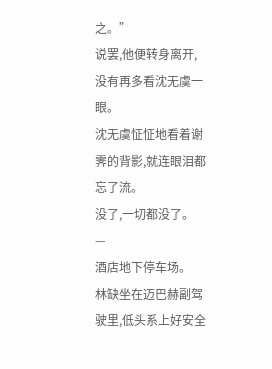之。”
说罢,他便转身离开,没有再多看沈无虞一眼。
沈无虞怔怔地看着谢霁的背影,就连眼泪都忘了流。
没了,一切都没了。
—
酒店地下停车场。
林缺坐在迈巴赫副驾驶里,低头系上好安全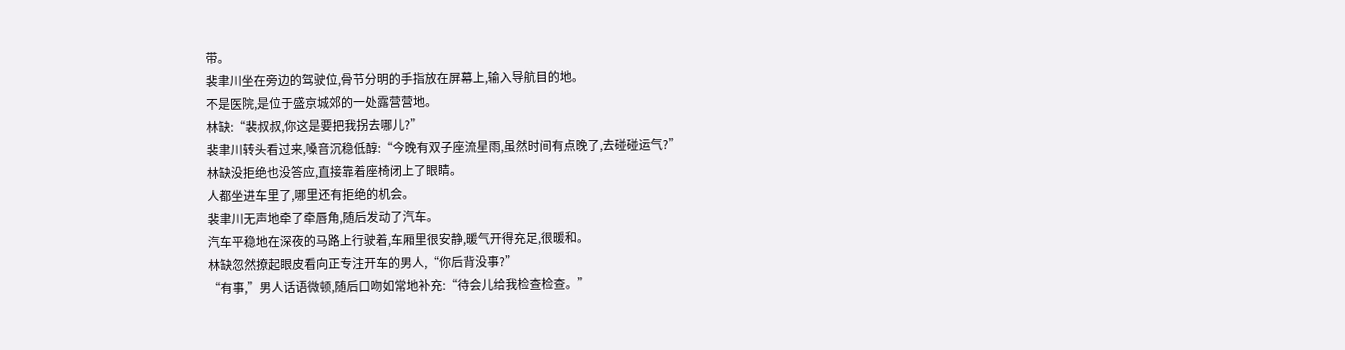带。
裴聿川坐在旁边的驾驶位,骨节分明的手指放在屏幕上,输入导航目的地。
不是医院,是位于盛京城郊的一处露营营地。
林缺:“裴叔叔,你这是要把我拐去哪儿?”
裴聿川转头看过来,嗓音沉稳低醇:“今晚有双子座流星雨,虽然时间有点晚了,去碰碰运气?”
林缺没拒绝也没答应,直接靠着座椅闭上了眼睛。
人都坐进车里了,哪里还有拒绝的机会。
裴聿川无声地牵了牵唇角,随后发动了汽车。
汽车平稳地在深夜的马路上行驶着,车厢里很安静,暖气开得充足,很暖和。
林缺忽然撩起眼皮看向正专注开车的男人,“你后背没事?”
“有事,”男人话语微顿,随后口吻如常地补充:“待会儿给我检查检查。”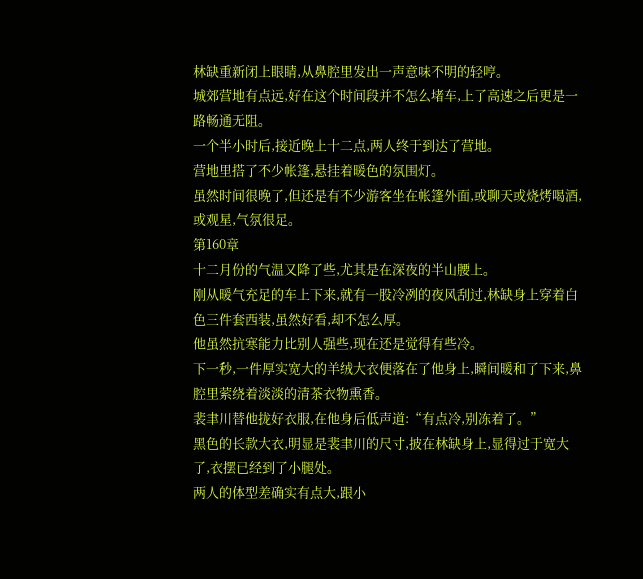林缺重新闭上眼睛,从鼻腔里发出一声意味不明的轻哼。
城郊营地有点远,好在这个时间段并不怎么堵车,上了高速之后更是一路畅通无阻。
一个半小时后,接近晚上十二点,两人终于到达了营地。
营地里搭了不少帐篷,悬挂着暖色的氛围灯。
虽然时间很晚了,但还是有不少游客坐在帐篷外面,或聊天或烧烤喝酒,或观星,气氛很足。
第160章
十二月份的气温又降了些,尤其是在深夜的半山腰上。
刚从暖气充足的车上下来,就有一股冷冽的夜风刮过,林缺身上穿着白色三件套西装,虽然好看,却不怎么厚。
他虽然抗寒能力比别人强些,现在还是觉得有些冷。
下一秒,一件厚实宽大的羊绒大衣便落在了他身上,瞬间暖和了下来,鼻腔里萦绕着淡淡的清茶衣物熏香。
裴聿川替他拢好衣服,在他身后低声道:“有点冷,别冻着了。”
黑色的长款大衣,明显是裴聿川的尺寸,披在林缺身上,显得过于宽大了,衣摆已经到了小腿处。
两人的体型差确实有点大,跟小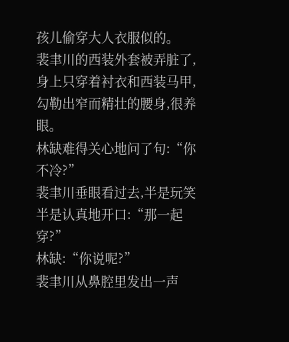孩儿偷穿大人衣服似的。
裴聿川的西装外套被弄脏了,身上只穿着衬衣和西装马甲,勾勒出窄而精壮的腰身,很养眼。
林缺难得关心地问了句:“你不冷?”
裴聿川垂眼看过去,半是玩笑半是认真地开口:“那一起穿?”
林缺:“你说呢?”
裴聿川从鼻腔里发出一声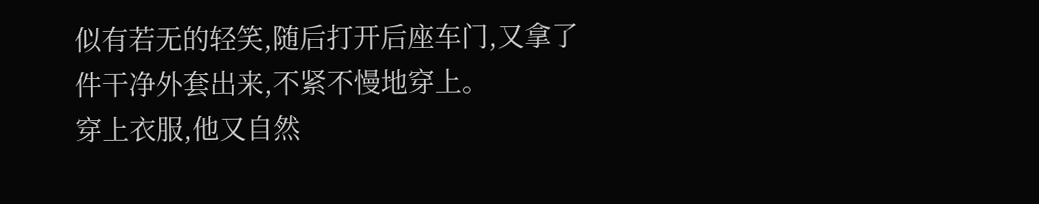似有若无的轻笑,随后打开后座车门,又拿了件干净外套出来,不紧不慢地穿上。
穿上衣服,他又自然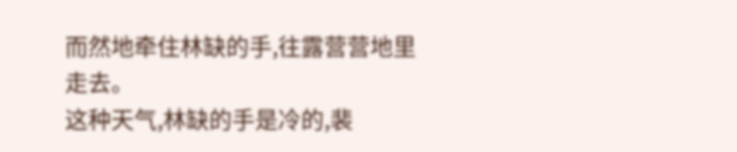而然地牵住林缺的手,往露营营地里走去。
这种天气,林缺的手是冷的,裴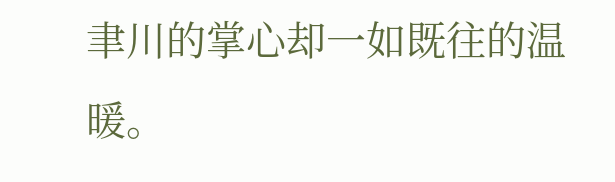聿川的掌心却一如既往的温暖。